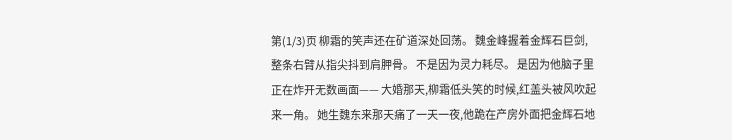第(1/3)页 柳霜的笑声还在矿道深处回荡。 魏金峰握着金辉石巨剑,整条右臂从指尖抖到肩胛骨。 不是因为灵力耗尽。 是因为他脑子里正在炸开无数画面—— 大婚那天,柳霜低头笑的时候,红盖头被风吹起来一角。 她生魏东来那天痛了一天一夜,他跪在产房外面把金辉石地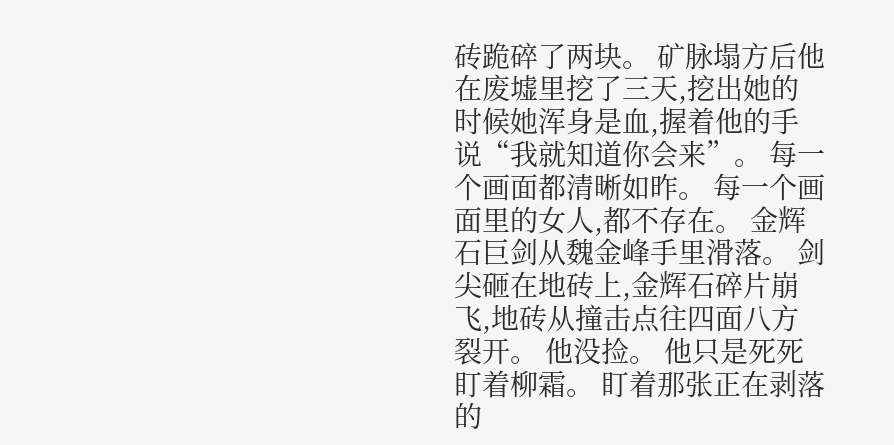砖跪碎了两块。 矿脉塌方后他在废墟里挖了三天,挖出她的时候她浑身是血,握着他的手说“我就知道你会来”。 每一个画面都清晰如昨。 每一个画面里的女人,都不存在。 金辉石巨剑从魏金峰手里滑落。 剑尖砸在地砖上,金辉石碎片崩飞,地砖从撞击点往四面八方裂开。 他没捡。 他只是死死盯着柳霜。 盯着那张正在剥落的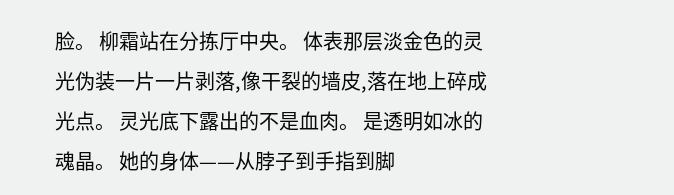脸。 柳霜站在分拣厅中央。 体表那层淡金色的灵光伪装一片一片剥落,像干裂的墙皮,落在地上碎成光点。 灵光底下露出的不是血肉。 是透明如冰的魂晶。 她的身体——从脖子到手指到脚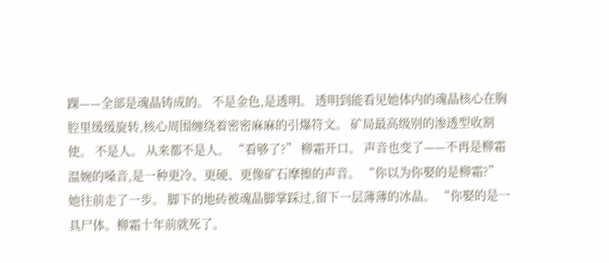踝——全部是魂晶铸成的。 不是金色,是透明。 透明到能看见她体内的魂晶核心在胸腔里缓缓旋转,核心周围缠绕着密密麻麻的引爆符文。 矿局最高级别的渗透型收割使。 不是人。 从来都不是人。 “看够了?” 柳霜开口。 声音也变了——不再是柳霜温婉的嗓音,是一种更冷、更硬、更像矿石摩擦的声音。 “你以为你娶的是柳霜?” 她往前走了一步。 脚下的地砖被魂晶脚掌踩过,留下一层薄薄的冰晶。 “你娶的是一具尸体。柳霜十年前就死了。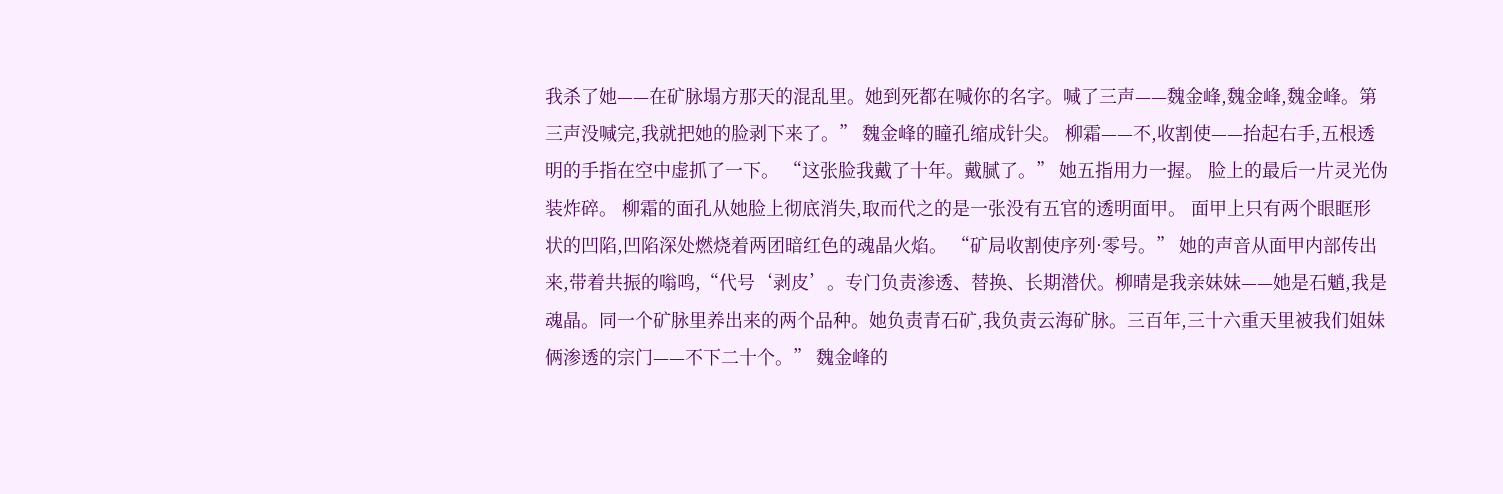我杀了她——在矿脉塌方那天的混乱里。她到死都在喊你的名字。喊了三声——魏金峰,魏金峰,魏金峰。第三声没喊完,我就把她的脸剥下来了。” 魏金峰的瞳孔缩成针尖。 柳霜——不,收割使——抬起右手,五根透明的手指在空中虚抓了一下。 “这张脸我戴了十年。戴腻了。” 她五指用力一握。 脸上的最后一片灵光伪装炸碎。 柳霜的面孔从她脸上彻底消失,取而代之的是一张没有五官的透明面甲。 面甲上只有两个眼眶形状的凹陷,凹陷深处燃烧着两团暗红色的魂晶火焰。 “矿局收割使序列·零号。” 她的声音从面甲内部传出来,带着共振的嗡鸣,“代号‘剥皮’。专门负责渗透、替换、长期潜伏。柳晴是我亲妹妹——她是石魈,我是魂晶。同一个矿脉里养出来的两个品种。她负责青石矿,我负责云海矿脉。三百年,三十六重天里被我们姐妹俩渗透的宗门——不下二十个。” 魏金峰的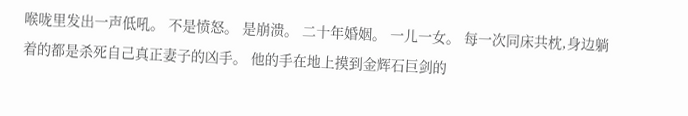喉咙里发出一声低吼。 不是愤怒。 是崩溃。 二十年婚姻。 一儿一女。 每一次同床共枕,身边躺着的都是杀死自己真正妻子的凶手。 他的手在地上摸到金辉石巨剑的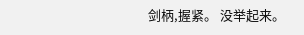剑柄,握紧。 没举起来。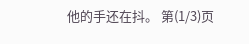他的手还在抖。 第(1/3)页